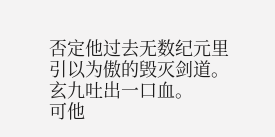否定他过去无数纪元里引以为傲的毁灭剑道。
玄九吐出一口血。
可他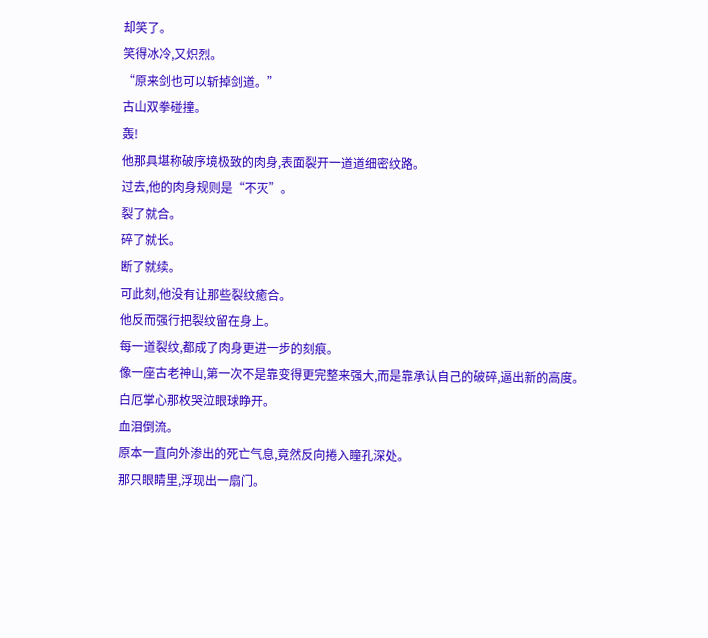却笑了。
笑得冰冷,又炽烈。
“原来剑也可以斩掉剑道。”
古山双拳碰撞。
轰!
他那具堪称破序境极致的肉身,表面裂开一道道细密纹路。
过去,他的肉身规则是“不灭”。
裂了就合。
碎了就长。
断了就续。
可此刻,他没有让那些裂纹癒合。
他反而强行把裂纹留在身上。
每一道裂纹,都成了肉身更进一步的刻痕。
像一座古老神山,第一次不是靠变得更完整来强大,而是靠承认自己的破碎,逼出新的高度。
白厄掌心那枚哭泣眼球睁开。
血泪倒流。
原本一直向外渗出的死亡气息,竟然反向捲入瞳孔深处。
那只眼睛里,浮现出一扇门。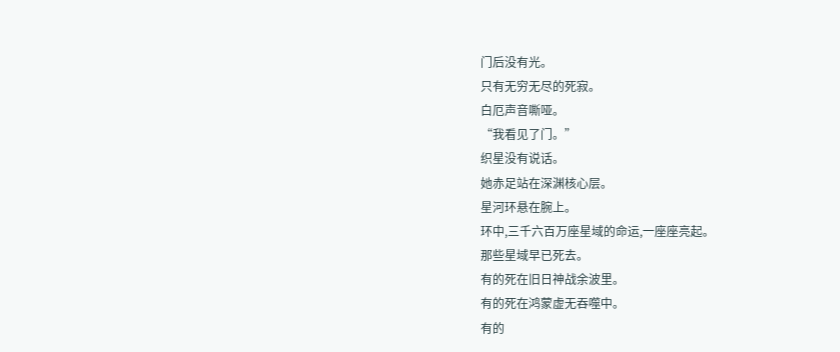门后没有光。
只有无穷无尽的死寂。
白厄声音嘶哑。
“我看见了门。”
织星没有说话。
她赤足站在深渊核心层。
星河环悬在腕上。
环中,三千六百万座星域的命运,一座座亮起。
那些星域早已死去。
有的死在旧日神战余波里。
有的死在鸿蒙虚无吞噬中。
有的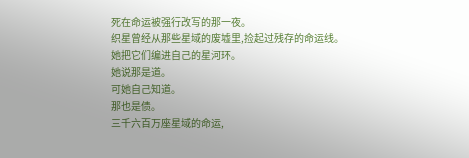死在命运被强行改写的那一夜。
织星曾经从那些星域的废墟里,捡起过残存的命运线。
她把它们编进自己的星河环。
她说那是道。
可她自己知道。
那也是债。
三千六百万座星域的命运,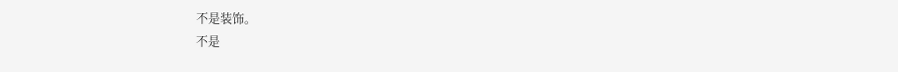不是装饰。
不是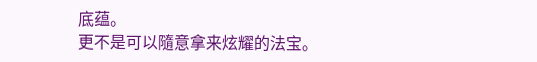底蕴。
更不是可以隨意拿来炫耀的法宝。